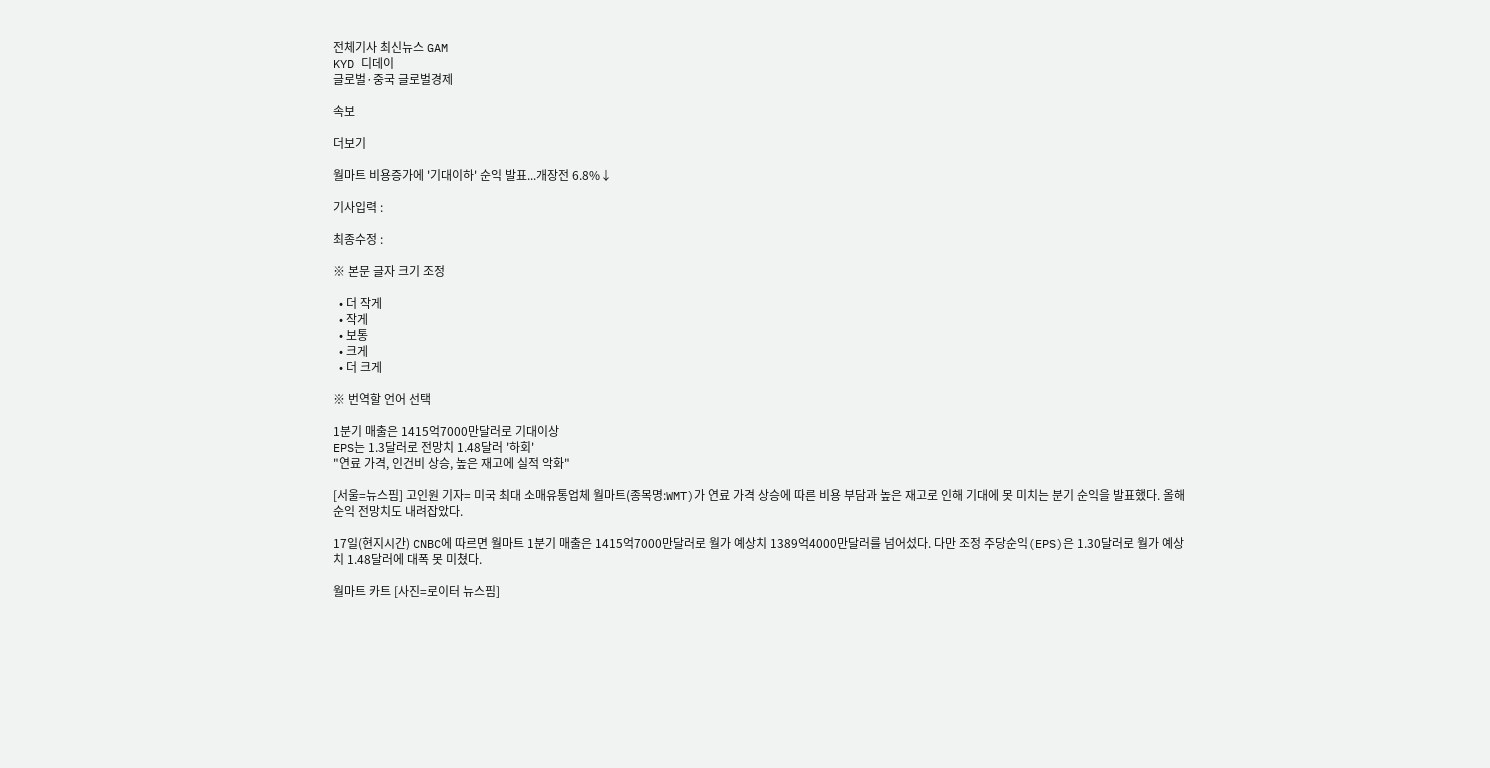전체기사 최신뉴스 GAM
KYD 디데이
글로벌·중국 글로벌경제

속보

더보기

월마트 비용증가에 '기대이하' 순익 발표...개장전 6.8%↓

기사입력 :

최종수정 :

※ 본문 글자 크기 조정

  • 더 작게
  • 작게
  • 보통
  • 크게
  • 더 크게

※ 번역할 언어 선택

1분기 매출은 1415억7000만달러로 기대이상
EPS는 1.3달러로 전망치 1.48달러 '하회'
"연료 가격, 인건비 상승, 높은 재고에 실적 악화"

[서울=뉴스핌] 고인원 기자= 미국 최대 소매유통업체 월마트(종목명:WMT)가 연료 가격 상승에 따른 비용 부담과 높은 재고로 인해 기대에 못 미치는 분기 순익을 발표했다. 올해 순익 전망치도 내려잡았다.

17일(현지시간) CNBC에 따르면 월마트 1분기 매출은 1415억7000만달러로 월가 예상치 1389억4000만달러를 넘어섰다. 다만 조정 주당순익(EPS)은 1.30달러로 월가 예상치 1.48달러에 대폭 못 미쳤다.

월마트 카트 [사진=로이터 뉴스핌]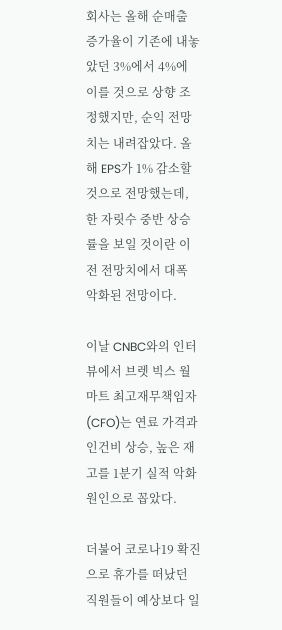회사는 올해 순매출 증가율이 기존에 내놓았던 3%에서 4%에 이를 것으로 상향 조정했지만, 순익 전망치는 내려잡았다. 올해 EPS가 1% 감소할 것으로 전망했는데, 한 자릿수 중반 상승률을 보일 것이란 이전 전망치에서 대폭 악화된 전망이다.

이날 CNBC와의 인터뷰에서 브렛 빅스 월마트 최고재무책임자(CFO)는 연료 가격과 인건비 상승, 높은 재고를 1분기 실적 악화 원인으로 꼽았다.

더불어 코로나19 확진으로 휴가를 떠났던 직원들이 예상보다 일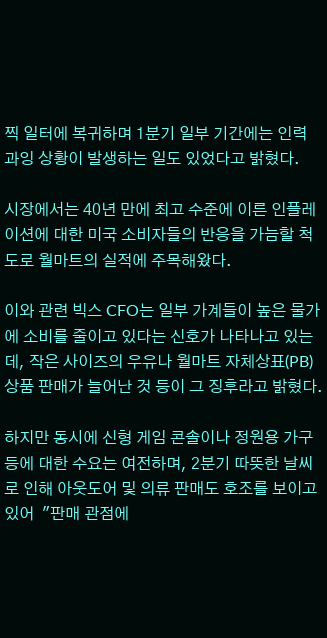찍 일터에 복귀하며 1분기 일부 기간에는 인력 과잉 상황이 발생하는 일도 있었다고 밝혔다.

시장에서는 40년 만에 최고 수준에 이른 인플레이션에 대한 미국 소비자들의 반응을 가늠할 척도로 월마트의 실적에 주목해왔다.

이와 관련 빅스 CFO는 일부 가계들이 높은 물가에 소비를 줄이고 있다는 신호가 나타나고 있는데, 작은 사이즈의 우유나 월마트 자체상표(PB) 상품 판매가 늘어난 것 등이 그 징후라고 밝혔다.

하지만 동시에 신형 게임 콘솔이나 정원용 가구 등에 대한 수요는 여전하며, 2분기 따뜻한 날씨로 인해 아웃도어 및 의류 판매도 호조를 보이고 있어  "판매 관점에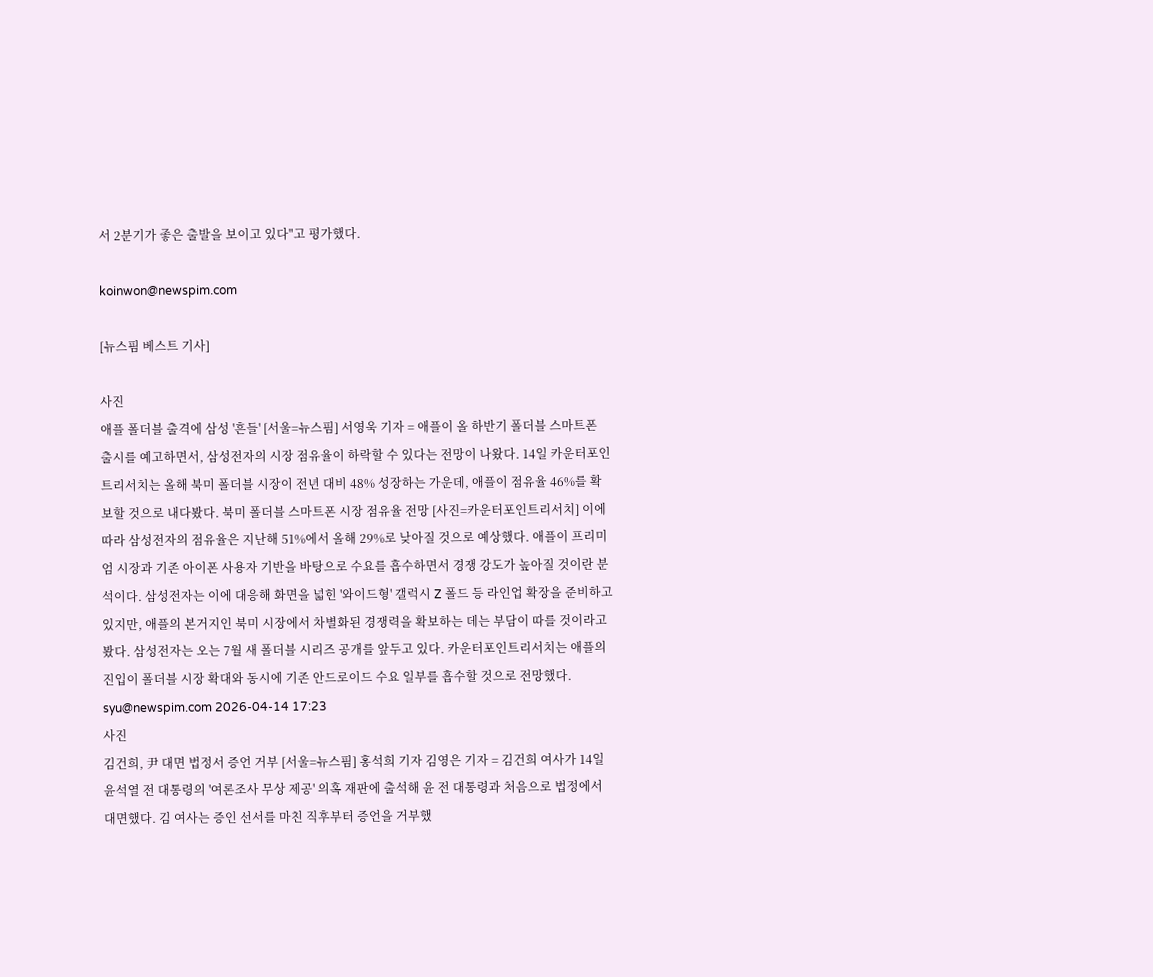서 2분기가 좋은 출발을 보이고 있다"고 평가했다.

koinwon@newspim.com

[뉴스핌 베스트 기사]

사진
애플 폴더블 출격에 삼성 '흔들' [서울=뉴스핌] 서영욱 기자 = 애플이 올 하반기 폴더블 스마트폰 출시를 예고하면서, 삼성전자의 시장 점유율이 하락할 수 있다는 전망이 나왔다. 14일 카운터포인트리서치는 올해 북미 폴더블 시장이 전년 대비 48% 성장하는 가운데, 애플이 점유율 46%를 확보할 것으로 내다봤다. 북미 폴더블 스마트폰 시장 점유율 전망 [사진=카운터포인트리서치] 이에 따라 삼성전자의 점유율은 지난해 51%에서 올해 29%로 낮아질 것으로 예상했다. 애플이 프리미엄 시장과 기존 아이폰 사용자 기반을 바탕으로 수요를 흡수하면서 경쟁 강도가 높아질 것이란 분석이다. 삼성전자는 이에 대응해 화면을 넓힌 '와이드형' 갤럭시 Z 폴드 등 라인업 확장을 준비하고 있지만, 애플의 본거지인 북미 시장에서 차별화된 경쟁력을 확보하는 데는 부담이 따를 것이라고 봤다. 삼성전자는 오는 7월 새 폴더블 시리즈 공개를 앞두고 있다. 카운터포인트리서치는 애플의 진입이 폴더블 시장 확대와 동시에 기존 안드로이드 수요 일부를 흡수할 것으로 전망했다. syu@newspim.com 2026-04-14 17:23
사진
김건희, 尹 대면 법정서 증언 거부 [서울=뉴스핌] 홍석희 기자 김영은 기자 = 김건희 여사가 14일 윤석열 전 대통령의 '여론조사 무상 제공' 의혹 재판에 출석해 윤 전 대통령과 처음으로 법정에서 대면했다. 김 여사는 증인 선서를 마친 직후부터 증언을 거부했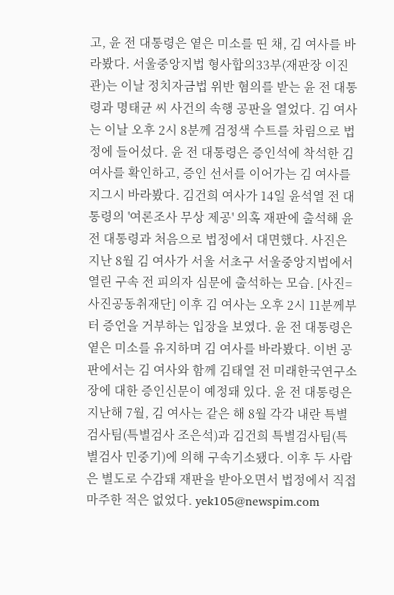고, 윤 전 대통령은 옅은 미소를 띤 채, 김 여사를 바라봤다. 서울중앙지법 형사합의33부(재판장 이진관)는 이날 정치자금법 위반 혐의를 받는 윤 전 대통령과 명태균 씨 사건의 속행 공판을 열었다. 김 여사는 이날 오후 2시 8분께 검정색 수트를 차림으로 법정에 들어섰다. 윤 전 대통령은 증인석에 착석한 김 여사를 확인하고, 증인 선서를 이어가는 김 여사를 지그시 바라봤다. 김건희 여사가 14일 윤석열 전 대통령의 '여론조사 무상 제공' 의혹 재판에 출석해 윤 전 대통령과 처음으로 법정에서 대면했다. 사진은 지난 8월 김 여사가 서울 서초구 서울중앙지법에서 열린 구속 전 피의자 심문에 출석하는 모습. [사진=사진공동취재단] 이후 김 여사는 오후 2시 11분께부터 증언을 거부하는 입장을 보였다. 윤 전 대통령은 옅은 미소를 유지하며 김 여사를 바라봤다. 이번 공판에서는 김 여사와 함께 김태열 전 미래한국연구소장에 대한 증인신문이 예정돼 있다. 윤 전 대통령은 지난해 7월, 김 여사는 같은 해 8월 각각 내란 특별검사팀(특별검사 조은석)과 김건희 특별검사팀(특별검사 민중기)에 의해 구속기소됐다. 이후 두 사람은 별도로 수감돼 재판을 받아오면서 법정에서 직접 마주한 적은 없었다. yek105@newspim.com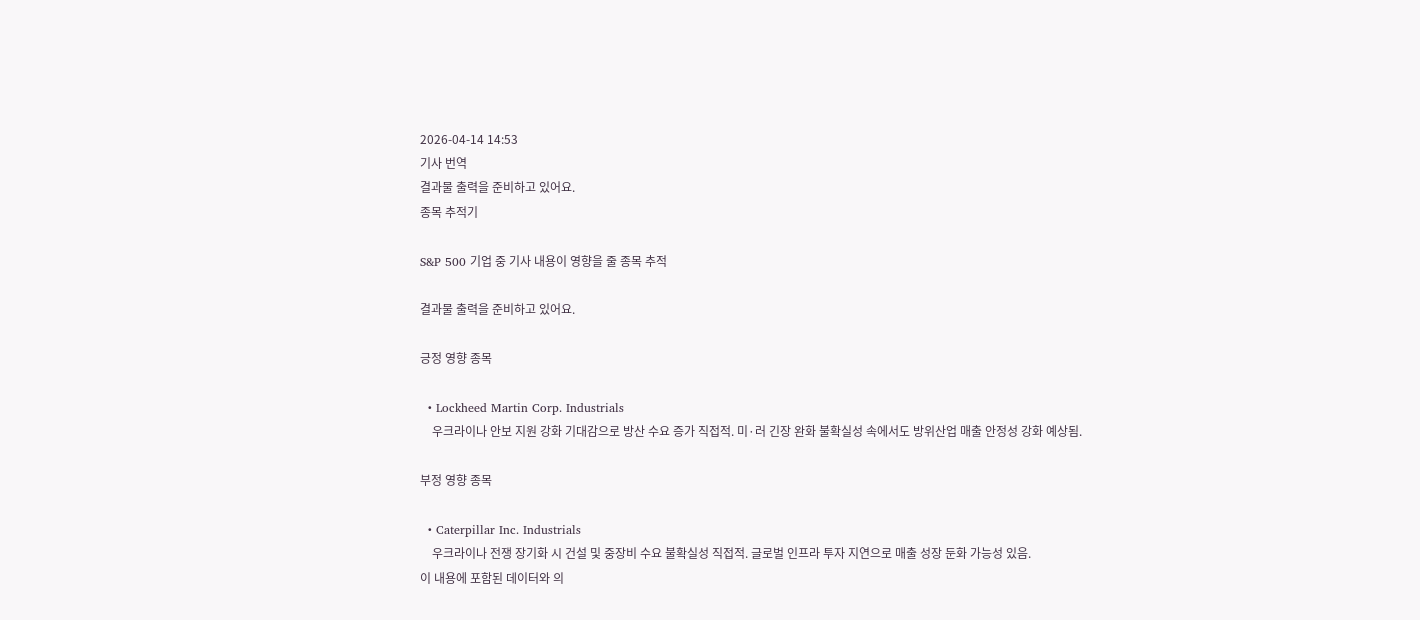2026-04-14 14:53
기사 번역
결과물 출력을 준비하고 있어요.
종목 추적기

S&P 500 기업 중 기사 내용이 영향을 줄 종목 추적

결과물 출력을 준비하고 있어요.

긍정 영향 종목

  • Lockheed Martin Corp. Industrials
    우크라이나 안보 지원 강화 기대감으로 방산 수요 증가 직접적. 미·러 긴장 완화 불확실성 속에서도 방위산업 매출 안정성 강화 예상됨.

부정 영향 종목

  • Caterpillar Inc. Industrials
    우크라이나 전쟁 장기화 시 건설 및 중장비 수요 불확실성 직접적. 글로벌 인프라 투자 지연으로 매출 성장 둔화 가능성 있음.
이 내용에 포함된 데이터와 의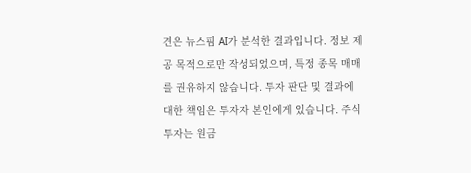견은 뉴스핌 AI가 분석한 결과입니다. 정보 제공 목적으로만 작성되었으며, 특정 종목 매매를 권유하지 않습니다. 투자 판단 및 결과에 대한 책임은 투자자 본인에게 있습니다. 주식 투자는 원금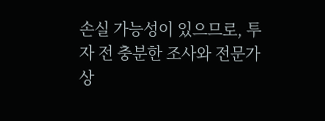손실 가능성이 있으므로, 투자 전 충분한 조사와 전문가 상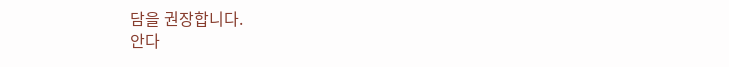담을 권장합니다.
안다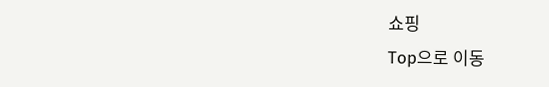쇼핑
Top으로 이동